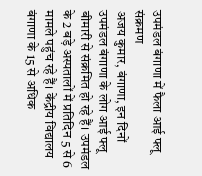उपमंडल बंगाणा में फैला आई फ्लू संक्रमण
अजय कुमार, बंगाणा, इन दिनों उपमंडल बंगाणा के लोग आई फ्लू बीमारी से संक्रमित हो रहे हैं। उपमंडल के 2 बड़े अस्पतालों में प्रतिदिन 5 से 6 मामले पहुंच रहे हैं। केंद्रीय विद्यालय बंगाणा के 15 से अधिक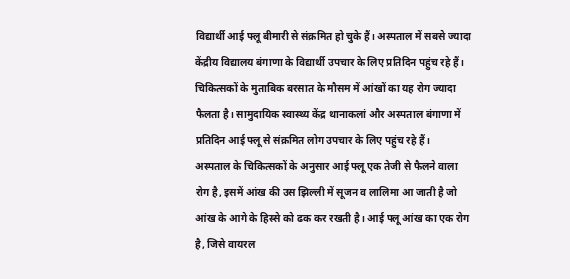विद्यार्थी आई फ्लू बीमारी से संक्रमित हो चुके हैं। अस्पताल में सबसे ज्यादा केंद्रीय विद्यालय बंगाणा के विद्यार्थी उपचार के लिए प्रतिदिन पहुंच रहे हैं। चिकित्सकों के मुताबिक बरसात के मौसम में आंखों का यह रोग ज्यादा फैलता है। सामुदायिक स्वास्थ्य केंद्र थानाकलां और अस्पताल बंगाणा में प्रतिदिन आई फ्लू से संक्रमित लोग उपचार के लिए पहुंच रहे हैं।
अस्पताल के चिकित्सकों के अनुसार आई फ्लू एक तेजी से फैलने वाला रोग है, इसमें आंख की उस झिल्ली में सूजन व लालिमा आ जाती है जो आंख के आगे के हिस्से को ढक कर रखती है। आई फ्लू आंख का एक रोग है, जिसे वायरल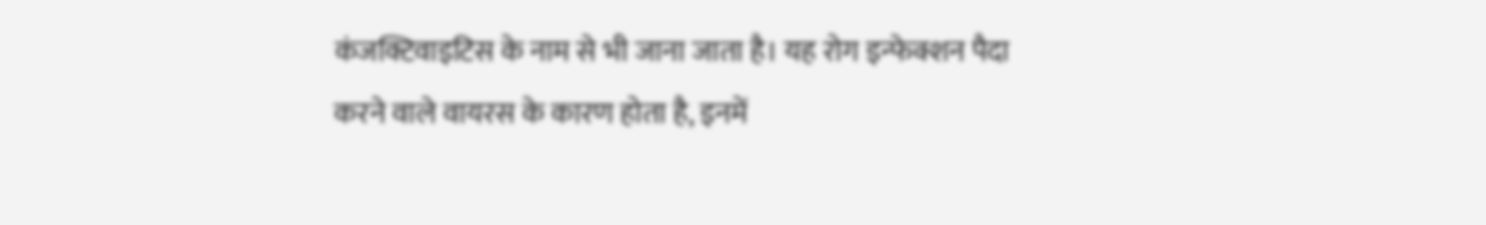कंजक्टिवाइटिस के नाम से भी जाना जाता है। यह रोग इन्फेक्शन पैदा करने वाले वायरस के कारण होता है, इनमें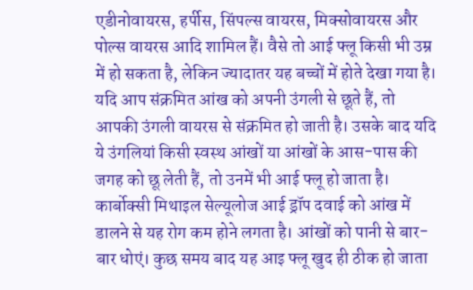एडीनोवायरस, हर्पीस, सिंपल्स वायरस, मिक्सोवायरस और पोल्स वायरस आदि शामिल हैं। वैसे तो आई फ्लू किसी भी उम्र में हो सकता है, लेकिन ज्यादातर यह बच्चों में होते देखा गया है।
यदि आप संक्रमित आंख को अपनी उंगली से छूते हैं, तो आपकी उंगली वायरस से संक्रमित हो जाती है। उसके बाद यदि ये उंगलियां किसी स्वस्थ आंखों या आंखों के आस-पास की जगह को छू लेती हैं, तो उनमें भी आई फ्लू हो जाता है।
कार्बोक्सी मिथाइल सेल्यूलोज आई ड्रॉप दवाई को आंख में डालने से यह रोग कम होने लगता है। आंखों को पानी से बार-बार धोएं। कुछ समय बाद यह आइ फ्लू खुद ही ठीक हो जाता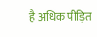है अधिक पीड़ित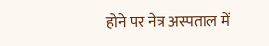होने पर नेत्र अस्पताल में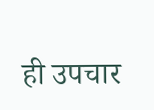ही उपचार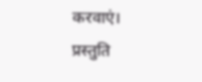करवाएं।
प्रस्तुति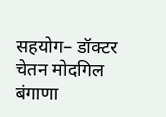सहयोग– डॉक्टर चेतन मोदगिल बंगाणा